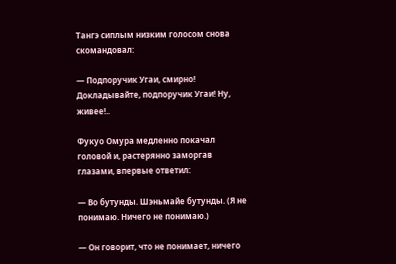Тангэ сиплым низким голосом снова скомандовал:

— Подпоручик Угаи, смирно! Докладывайте, подпоручик Угаи! Ну, живее!..

Фукуо Омура медленно покачал головой и, растерянно заморгав глазами, впервые ответил:

— Во бутунды. Шэньмайе бутунды. (Я не понимаю. Ничего не понимаю.)

— Он говорит, что не понимает, ничего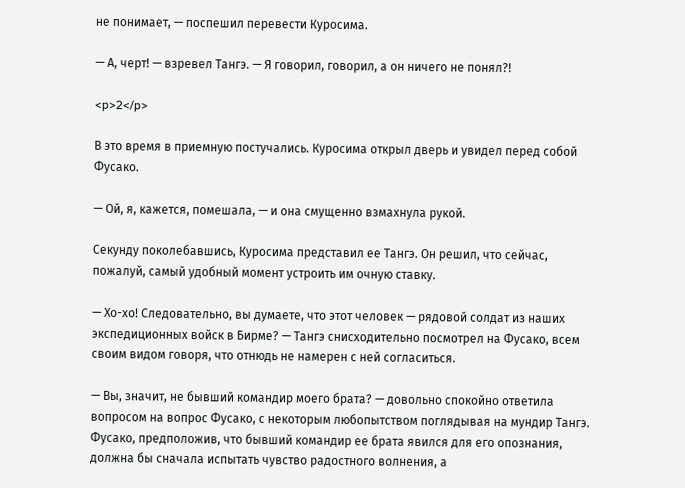не понимает, — поспешил перевести Куросима.

— А, черт! — взревел Тангэ. — Я говорил, говорил, а он ничего не понял?!

<p>2</p>

В это время в приемную постучались. Куросима открыл дверь и увидел перед собой Фусако.

— Ой, я, кажется, помешала, — и она смущенно взмахнула рукой.

Секунду поколебавшись, Куросима представил ее Тангэ. Он решил, что сейчас, пожалуй, самый удобный момент устроить им очную ставку.

— Хо-хо! Следовательно, вы думаете, что этот человек — рядовой солдат из наших экспедиционных войск в Бирме? — Тангэ снисходительно посмотрел на Фусако, всем своим видом говоря, что отнюдь не намерен с ней согласиться.

— Вы, значит, не бывший командир моего брата? — довольно спокойно ответила вопросом на вопрос Фусако, с некоторым любопытством поглядывая на мундир Тангэ. Фусако, предположив, что бывший командир ее брата явился для его опознания, должна бы сначала испытать чувство радостного волнения, а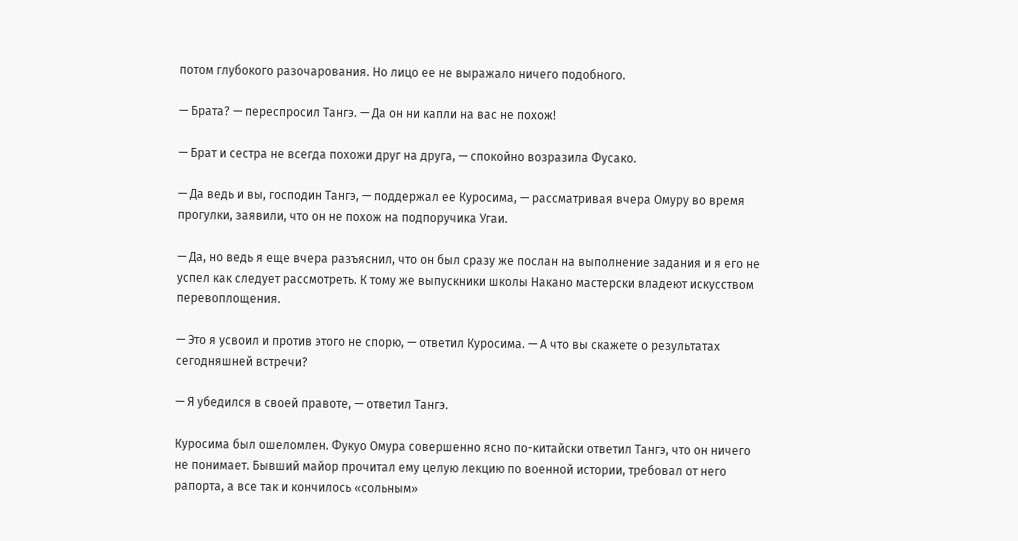потом глубокого разочарования. Но лицо ее не выражало ничего подобного.

— Брата? — переспросил Тангэ. — Да он ни капли на вас не похож!

— Брат и сестра не всегда похожи друг на друга, — спокойно возразила Фусако.

— Да ведь и вы, господин Тангэ, — поддержал ее Куросима, — рассматривая вчера Омуру во время прогулки, заявили, что он не похож на подпоручика Угаи.

— Да, но ведь я еще вчера разъяснил, что он был сразу же послан на выполнение задания и я его не успел как следует рассмотреть. К тому же выпускники школы Накано мастерски владеют искусством перевоплощения.

— Это я усвоил и против этого не спорю, — ответил Куросима. — А что вы скажете о результатах сегодняшней встречи?

— Я убедился в своей правоте, — ответил Тангэ.

Куросима был ошеломлен. Фукуо Омура совершенно ясно по-китайски ответил Тангэ, что он ничего не понимает. Бывший майор прочитал ему целую лекцию по военной истории, требовал от него рапорта, а все так и кончилось «сольным»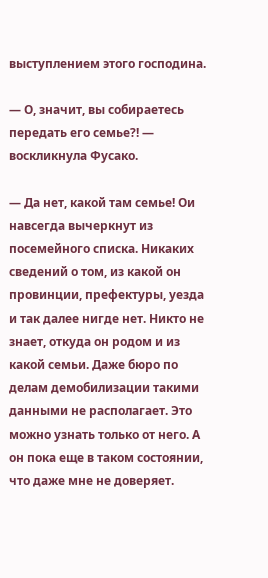выступлением этого господина.

— О, значит, вы собираетесь передать его семье?! — воскликнула Фусако.

— Да нет, какой там семье! Ои навсегда вычеркнут из посемейного списка. Никаких сведений о том, из какой он провинции, префектуры, уезда и так далее нигде нет. Никто не знает, откуда он родом и из какой семьи. Даже бюро по делам демобилизации такими данными не располагает. Это можно узнать только от него. А он пока еще в таком состоянии, что даже мне не доверяет.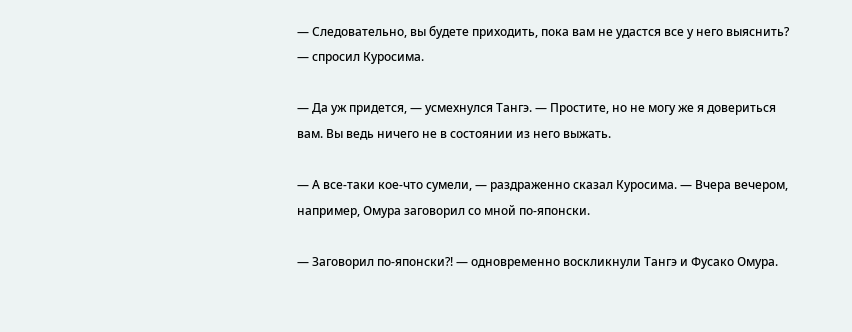— Следовательно, вы будете приходить, пока вам не удастся все у него выяснить? — спросил Куросима.

— Да уж придется, — усмехнулся Тангэ. — Простите, но не могу же я довериться вам. Вы ведь ничего не в состоянии из него выжать.

— А все-таки кое-что сумели, — раздраженно сказал Куросима. — Вчера вечером, например, Омура заговорил со мной по-японски.

— Заговорил по-японски?! — одновременно воскликнули Тангэ и Фусако Омура.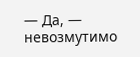— Да, — невозмутимо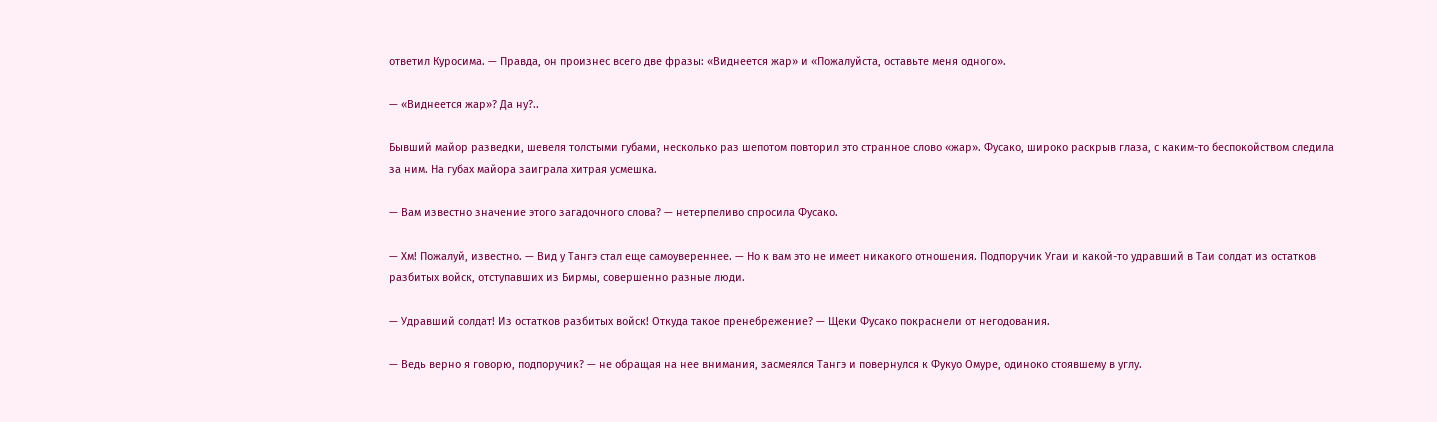ответил Куросима. — Правда, он произнес всего две фразы: «Виднеется жар» и «Пожалуйста, оставьте меня одного».

— «Виднеется жар»? Да ну?..

Бывший майор разведки, шевеля толстыми губами, несколько раз шепотом повторил это странное слово «жар». Фусако, широко раскрыв глаза, с каким-то беспокойством следила за ним. На губах майора заиграла хитрая усмешка.

— Вам известно значение этого загадочного слова? — нетерпеливо спросила Фусако.

— Хм! Пожалуй, известно. — Вид у Тангэ стал еще самоувереннее. — Но к вам это не имеет никакого отношения. Подпоручик Угаи и какой-то удравший в Таи солдат из остатков разбитых войск, отступавших из Бирмы, совершенно разные люди.

— Удравший солдат! Из остатков разбитых войск! Откуда такое пренебрежение? — Щеки Фусако покраснели от негодования.

— Ведь верно я говорю, подпоручик? — не обращая на нее внимания, засмеялся Тангэ и повернулся к Фукуо Омуре, одиноко стоявшему в углу.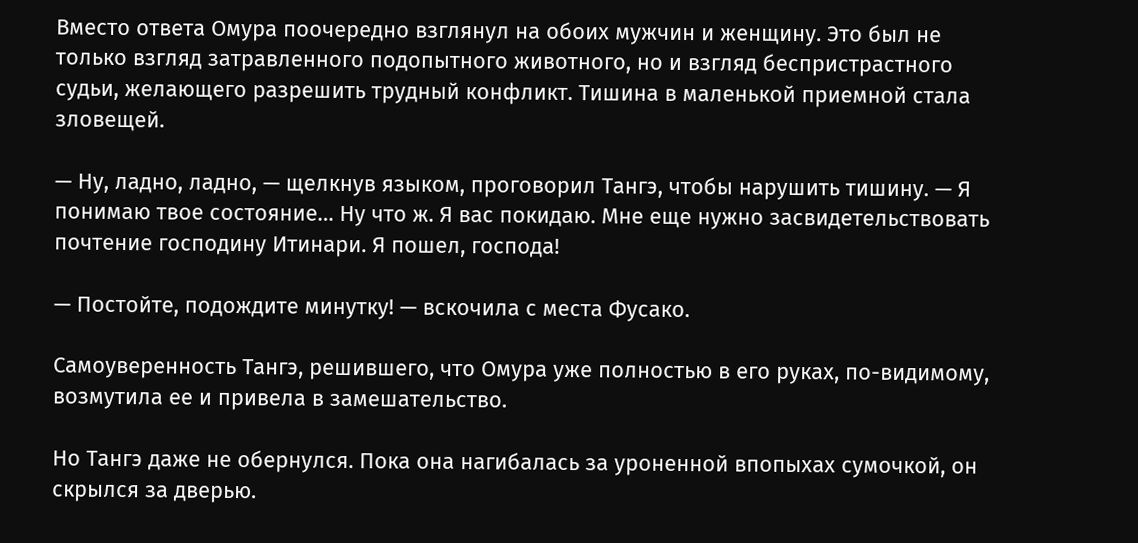Вместо ответа Омура поочередно взглянул на обоих мужчин и женщину. Это был не только взгляд затравленного подопытного животного, но и взгляд беспристрастного судьи, желающего разрешить трудный конфликт. Тишина в маленькой приемной стала зловещей.

— Ну, ладно, ладно, — щелкнув языком, проговорил Тангэ, чтобы нарушить тишину. — Я понимаю твое состояние… Ну что ж. Я вас покидаю. Мне еще нужно засвидетельствовать почтение господину Итинари. Я пошел, господа!

— Постойте, подождите минутку! — вскочила с места Фусако.

Самоуверенность Тангэ, решившего, что Омура уже полностью в его руках, по-видимому, возмутила ее и привела в замешательство.

Но Тангэ даже не обернулся. Пока она нагибалась за уроненной впопыхах сумочкой, он скрылся за дверью.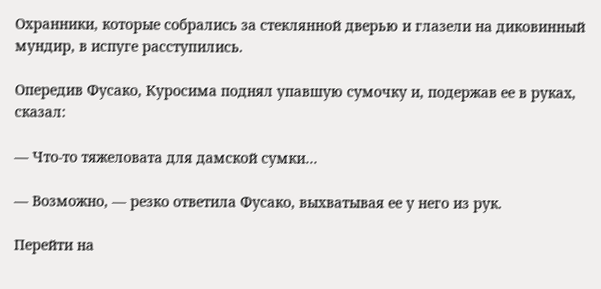Охранники, которые собрались за стеклянной дверью и глазели на диковинный мундир, в испуге расступились.

Опередив Фусако, Куросима поднял упавшую сумочку и, подержав ее в руках, сказал:

— Что-то тяжеловата для дамской сумки…

— Возможно, — резко ответила Фусако, выхватывая ее у него из рук.

Перейти на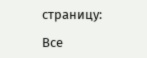страницу:

Все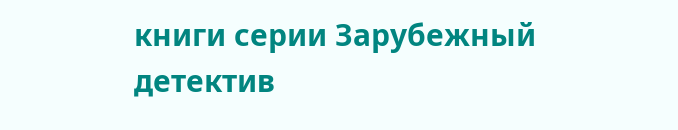книги серии Зарубежный детектив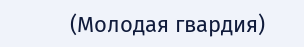(Молодая гвардия)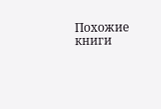Похожие книги